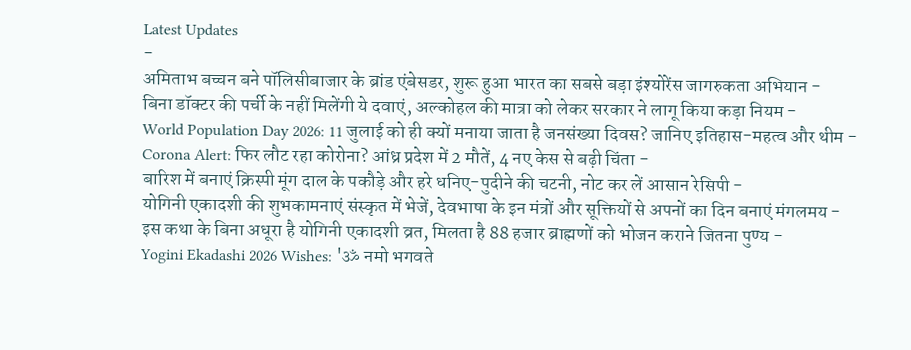Latest Updates
-
अमिताभ बच्चन बने पॉलिसीबाजार के ब्रांड एंबेसडर, शुरू हुआ भारत का सबसे बड़ा इंश्योरेंस जागरुकता अभियान -
बिना डॉक्टर की पर्ची के नहीं मिलेंगी ये दवाएं, अल्कोहल की मात्रा को लेकर सरकार ने लागू किया कड़ा नियम -
World Population Day 2026: 11 जुलाई को ही क्यों मनाया जाता है जनसंख्या दिवस? जानिए इतिहास-महत्व और थीम -
Corona Alert: फिर लौट रहा कोरोना? आंध्र प्रदेश में 2 मौतें, 4 नए केस से बढ़ी चिंता -
बारिश में बनाएं क्रिस्पी मूंग दाल के पकौड़े और हरे धनिए-पुदीने की चटनी, नोट कर लें आसान रेसिपी -
योगिनी एकादशी की शुभकामनाएं संस्कृत में भेजें, देवभाषा के इन मंत्रों और सूक्तियों से अपनों का दिन बनाएं मंगलमय -
इस कथा के बिना अधूरा है योगिनी एकादशी व्रत, मिलता है 88 हजार ब्राह्मणों को भोजन कराने जितना पुण्य -
Yogini Ekadashi 2026 Wishes: 'ॐ नमो भगवते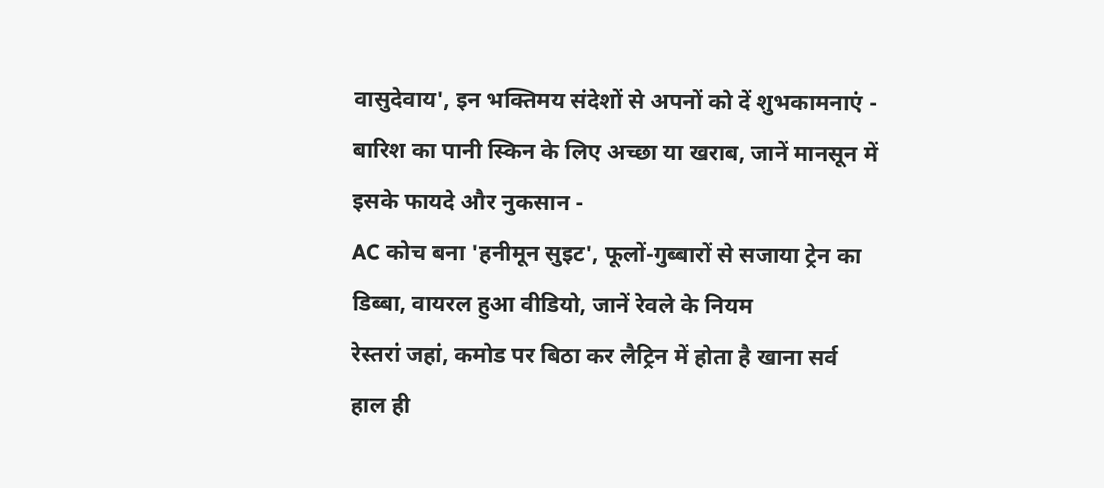वासुदेवाय', इन भक्तिमय संदेशों से अपनों को दें शुभकामनाएं -
बारिश का पानी स्किन के लिए अच्छा या खराब, जानें मानसून में इसके फायदे और नुकसान -
AC कोच बना 'हनीमून सुइट', फूलों-गुब्बारों से सजाया ट्रेन का डिब्बा, वायरल हुआ वीडियो, जानें रेवले के नियम
रेस्तरां जहां, कमोड पर बिठा कर लैट्रिन में होता है खाना सर्व
हाल ही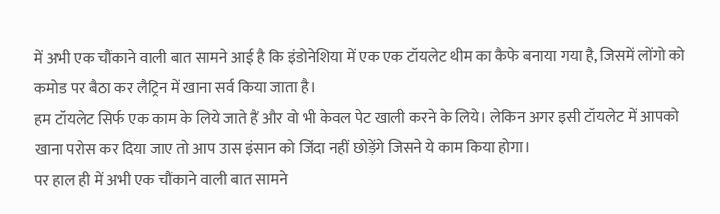में अभी एक चौंकाने वाली बात सामने आई है कि इंडोनेशिया में एक एक टॉयलेट थीम का कैफे बनाया गया है, जिसमें लोंगो को कमोड पर बैठा कर लैट्रिन में खाना सर्व किया जाता है।
हम टॉयलेट सिर्फ एक काम के लिये जाते हैं और वो भी केवल पेट खाली करने के लिये। लेकिन अगर इसी टॉयलेट में आपको खाना परोस कर दिया जाए तो आप उास इंसान को जिंदा नहीं छोड़ेंगे जिसने ये काम किया होगा।
पर हाल ही में अभी एक चौंकाने वाली बात सामने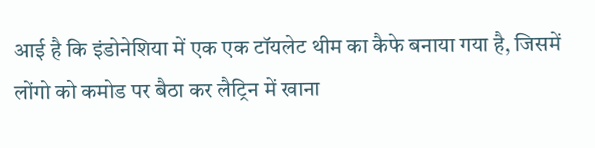आई है कि इंडोनेशिया में एक एक टॉयलेट थीम का कैफे बनाया गया है, जिसमें लोंगो को कमोड पर बैठा कर लैट्रिन में खाना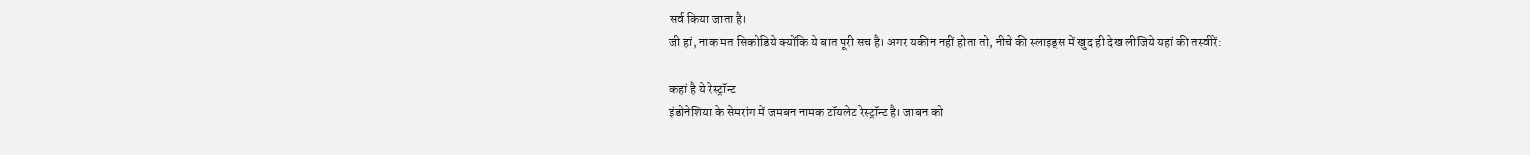सर्व किया जाता है।
जी हां, नाक मत सिकोडिये क्योंकि ये बात पूरी सच है। अगर यकीन नहीं होता तो, नीचे की स्लाइड्स में खुद ही देख लीजिये यहां की तस्वीरें:

कहां है ये रेस्ट्रॉन्ट
इंडोनेशिया के सेमरांग में जमबन नामक टॉयलेट रेस्ट्रॉन्ट है। जाबन को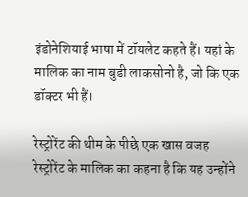इंडोनेशियाई भाषा में टॉयलेट कहते हैं। यहां के मालिक का नाम बुडी लाकसोनो है, जो कि एक डॉक्टर भी हैं।

रेस्ट्रोरेंट की थीम के पीछे एक खास वजह
रेस्ट्रोरेंट के मालिक का कहना है कि यह उन्होंने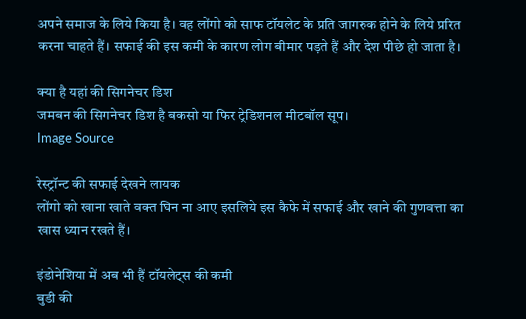अपने समाज के लिये किया है। वह लोंगो को साफ टॉयलेट के प्रति जागरुक होने के लिये प्ररित करना चाहते हैं। सफाई की इस कमी के कारण लोग बीमार पड़ते हैं और देश पीछे हो जाता है।

क्या है यहां की सिगनेचर डिश
जमबन की सिगनेचर डिश है बकसो या फिर ट्रेडिशनल मीटबॉल सूप।
Image Source

रेस्ट्रॉन्ट की सफाई देखने लायक
लोंगो को खाना खाते वक्त घिन ना आए इसलिये इस कैफे में सफाई और खाने की गुणवत्ता का खास ध्यान रखते हैं।

इंडोनेशिया में अब भी हैं टॉयलेट्स की कमी
बुडी की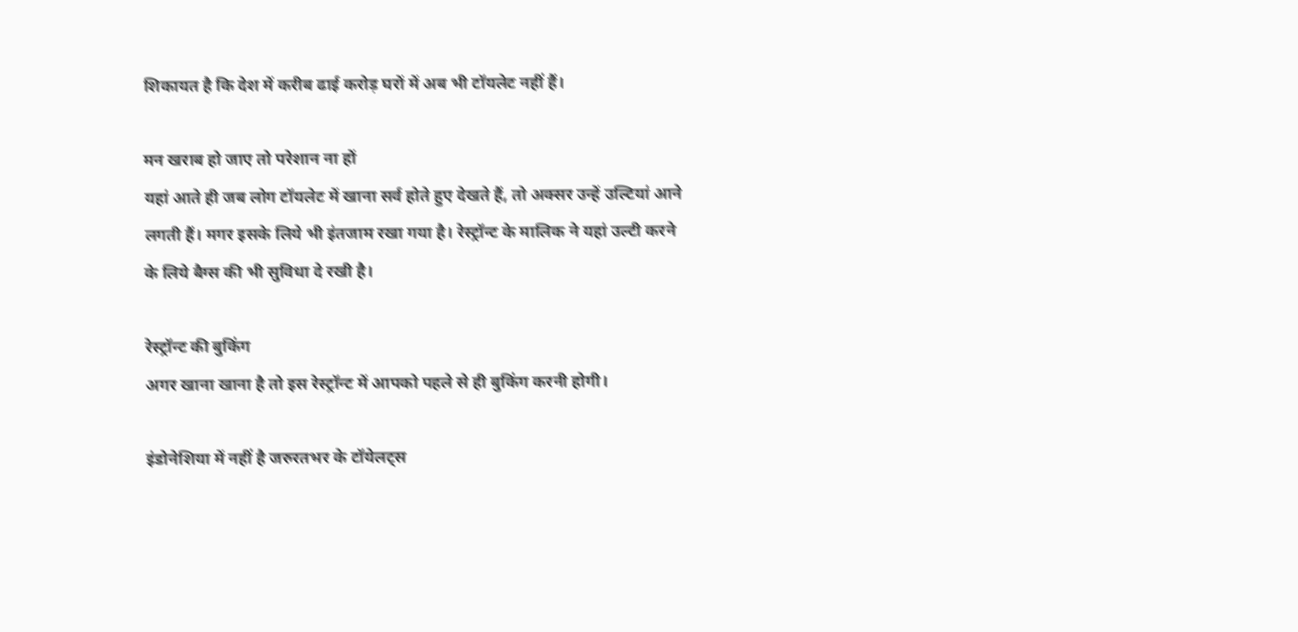शिकायत है कि देश में करीब ढाई करोड़ घरों में अब भी टॉयलेट नहीं हैं।

मन खराब हो जाए तो परेशान ना हों
यहां आते ही जब लोग टॉयलेट में खाना सर्व होते हुए देखते हैं, तो अक्सर उन्हें उल्टियां आने लगती हैं। मगर इसके लिये भी इंतजाम रखा गया है। रेस्ट्रॉन्ट के मालिक ने यहां उल्टी करने के लिये बैग्स की भी सुविधा दे रखी है।

रेस्ट्रॉन्ट की बुकिंग
अगर खाना खाना है तो इस रेस्ट्रॉन्ट में आपको पहले से ही बुकिंग करनी होगी।

इंडोनेशिया में नहीं है जरुरतभर के टॉयेलट्स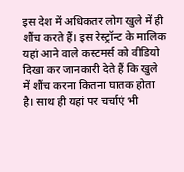इस देश में अधिकतर लोग खुले में ही शौंच करते हैं। इस रेस्ट्रॉन्ट के मालिक यहां आने वाले कस्टमर्स को वीडियो दिखा कर जानकारी देते हैं कि खुले में शौंच करना कितना घातक होता है। साथ ही यहां पर चर्चाएं भी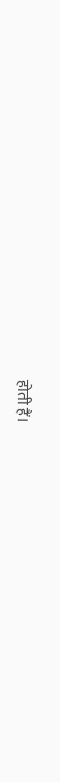होती हैं।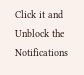Click it and Unblock the Notifications